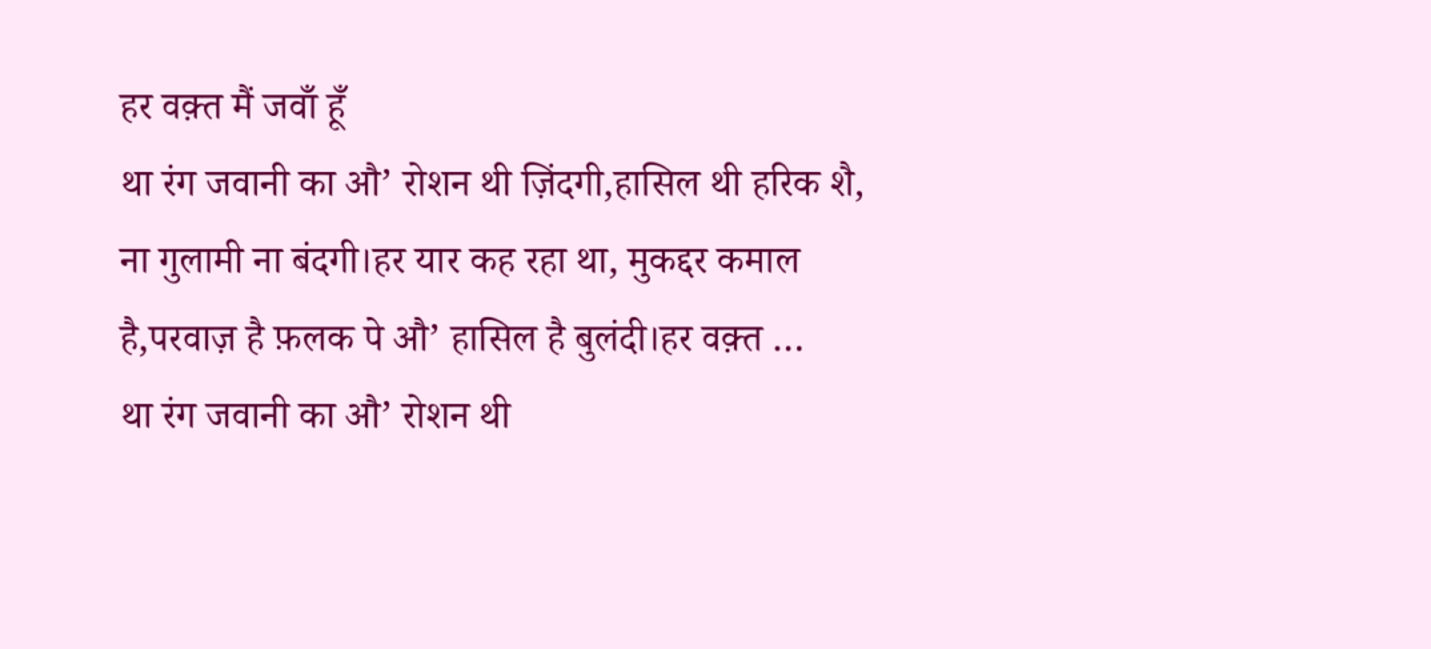हर वक़्त मैं जवाँ हूँ
था रंग जवानी का औ’ रोशन थी ज़िंदगी,हासिल थी हरिक शै, ना गुलामी ना बंदगी।हर यार कह रहा था, मुकद्दर कमाल है,परवाज़ है फ़लक पे औ’ हासिल है बुलंदी।हर वक़्त …
था रंग जवानी का औ’ रोशन थी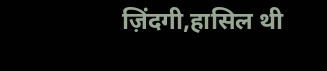ज़िंदगी,हासिल थी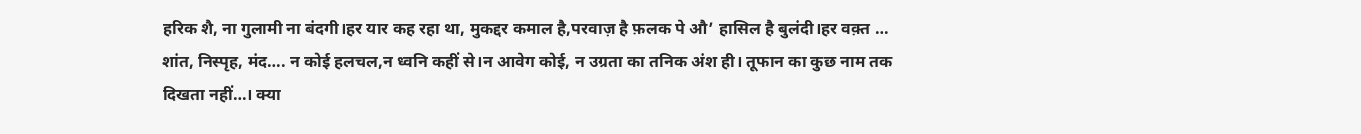हरिक शै, ना गुलामी ना बंदगी।हर यार कह रहा था, मुकद्दर कमाल है,परवाज़ है फ़लक पे औ’ हासिल है बुलंदी।हर वक़्त …
शांत, निस्पृह, मंद…. न कोई हलचल,न ध्वनि कहीं से।न आवेग कोई, न उग्रता का तनिक अंश ही। तूफान का कुछ नाम तक दिखता नहीं…। क्या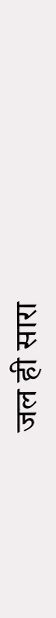जल ही सारा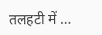तलहटी में …